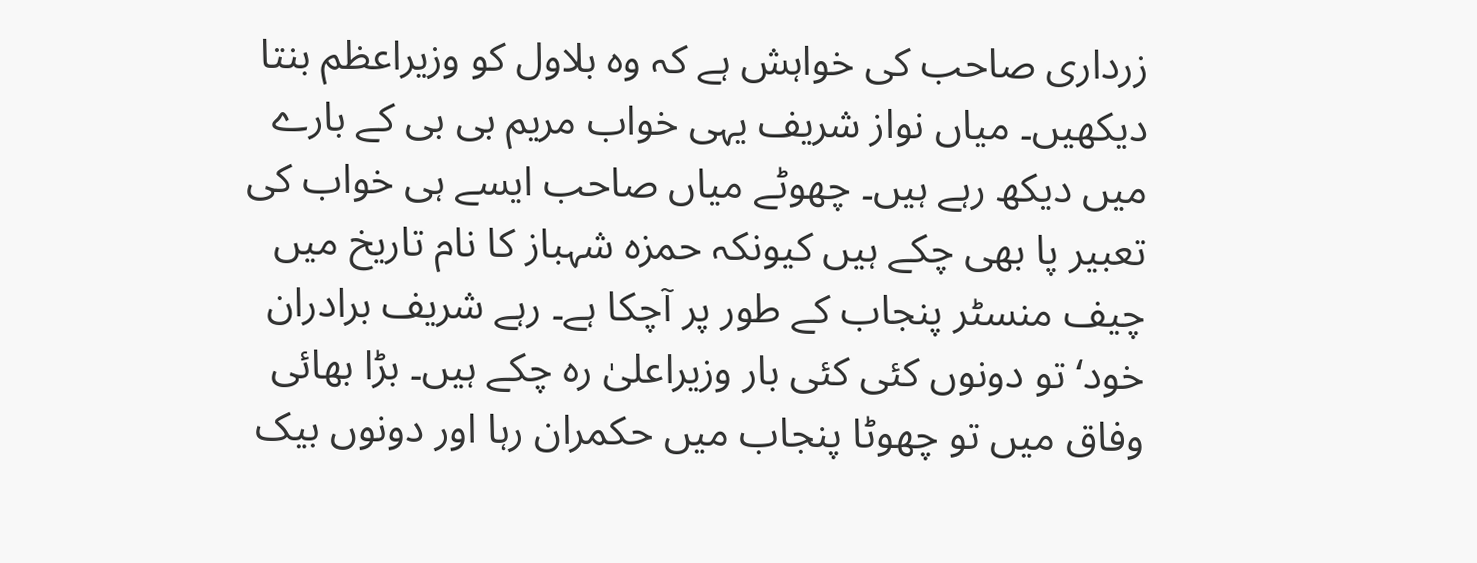زرداری صاحب کی خواہش ہے کہ وہ بلاول کو وزیراعظم بنتا دیکھیں۔ میاں نواز شریف یہی خواب مریم بی بی کے بارے میں دیکھ رہے ہیں۔ چھوٹے میاں صاحب ایسے ہی خواب کی تعبیر پا بھی چکے ہیں کیونکہ حمزہ شہباز کا نام تاریخ میں چیف منسٹر پنجاب کے طور پر آچکا ہے۔ رہے شریف برادران خود‘ تو دونوں کئی کئی بار وزیراعلیٰ رہ چکے ہیں۔ بڑا بھائی وفاق میں تو چھوٹا پنجاب میں حکمران رہا اور دونوں بیک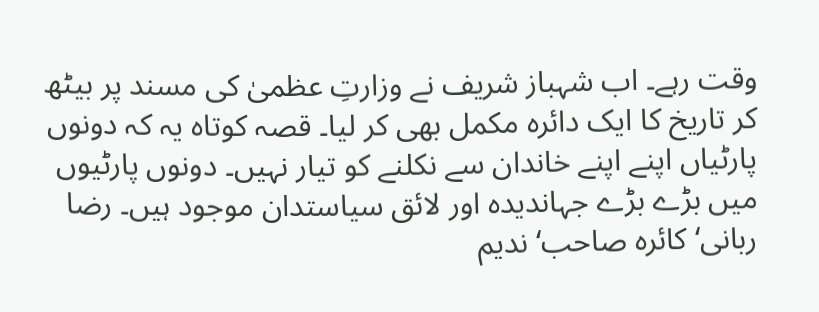وقت رہے۔ اب شہباز شریف نے وزارتِ عظمیٰ کی مسند پر بیٹھ کر تاریخ کا ایک دائرہ مکمل بھی کر لیا۔ قصہ کوتاہ یہ کہ دونوں پارٹیاں اپنے اپنے خاندان سے نکلنے کو تیار نہیں۔ دونوں پارٹیوں میں بڑے بڑے جہاندیدہ اور لائق سیاستدان موجود ہیں۔ رضا ربانی‘ کائرہ صاحب‘ ندیم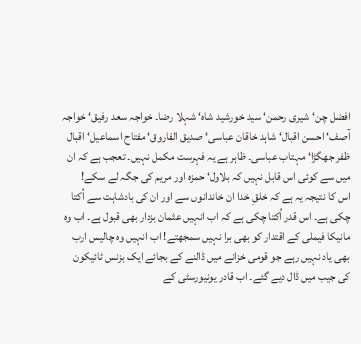افضل چن‘ شیری رحمن‘ سید خورشید شاہ‘ شہلا رضا۔ خواجہ سعد رفیق‘ خواجہ آصف‘ احسن اقبال‘ شاہد خاقان عباسی‘ صدیق الفاروق‘ مفتاح اسماعیل‘ اقبال ظفر جھگڑا‘ مہتاب عباسی۔ ظاہر ہے یہ فہرست مکمل نہیں۔ تعجب ہے کہ ان میں سے کوئی اس قابل نہیں کہ بلاول‘ حمزہ اور مریم کی جگہ لے سکے!
اس کا نتیجہ یہ ہے کہ خلقِ خدا ان خاندانوں سے اور ان کی بادشاہت سے اُکتا چکی ہے۔ اس قدر اُکتا چکی ہے کہ اب انہیں عثمان بزدار بھی قبول ہے۔ اب وہ مانیکا فیملی کے اقتدار کو بھی برا نہیں سمجھتے! اب انہیں وہ چالیس ارب بھی یاد نہیں رہے جو قومی خزانے میں ڈالنے کے بجائے ایک بزنس ٹائیکون کی جیب میں ڈال دیے گئے۔ اب قادر یونیورسٹی کے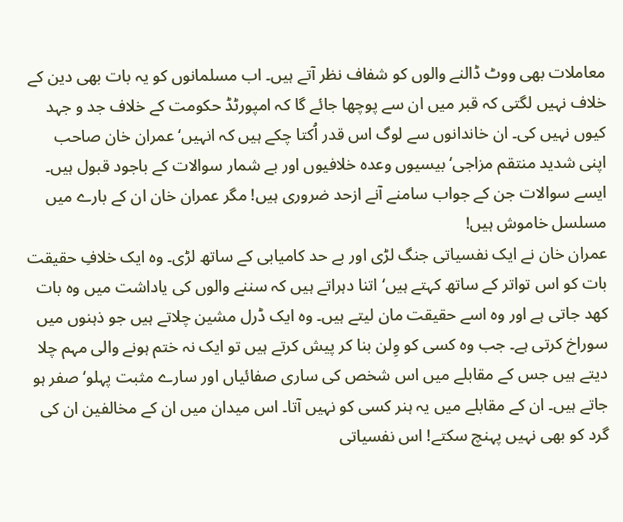معاملات بھی ووٹ ڈالنے والوں کو شفاف نظر آتے ہیں۔ اب مسلمانوں کو یہ بات بھی دین کے خلاف نہیں لگتی کہ قبر میں ان سے پوچھا جائے گا کہ امپورٹڈ حکومت کے خلاف جد و جہد کیوں نہیں کی۔ ان خاندانوں سے لوگ اس قدر اُکتا چکے ہیں کہ انہیں‘ عمران خان صاحب اپنی شدید منتقم مزاجی‘ بیسیوں وعدہ خلافیوں اور بے شمار سوالات کے باجود قبول ہیں۔ ایسے سوالات جن کے جواب سامنے آنے ازحد ضروری ہیں! مگر عمران خان ان کے بارے میں مسلسل خاموش ہیں!
عمران خان نے ایک نفسیاتی جنگ لڑی اور بے حد کامیابی کے ساتھ لڑی۔ وہ ایک خلافِ حقیقت بات کو اس تواتر کے ساتھ کہتے ہیں‘ اتنا دہراتے ہیں کہ سننے والوں کی یاداشت میں وہ بات کھد جاتی ہے اور وہ اسے حقیقت مان لیتے ہیں۔ وہ ایک ڈرل مشین چلاتے ہیں جو ذہنوں میں سوراخ کرتی ہے۔ جب وہ کسی کو وِلن بنا کر پیش کرتے ہیں تو ایک نہ ختم ہونے والی مہم چلا دیتے ہیں جس کے مقابلے میں اس شخص کی ساری صفائیاں اور سارے مثبت پہلو‘ صفر ہو جاتے ہیں۔ ان کے مقابلے میں یہ ہنر کسی کو نہیں آتا۔ اس میدان میں ان کے مخالفین ان کی گرد کو بھی نہیں پہنچ سکتے! اس نفسیاتی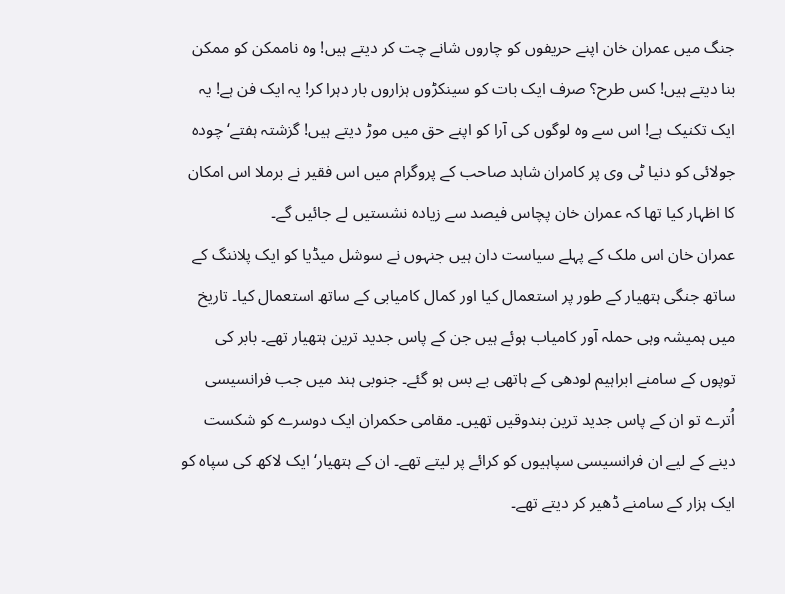جنگ میں عمران خان اپنے حریفوں کو چاروں شانے چت کر دیتے ہیں! وہ ناممکن کو ممکن بنا دیتے ہیں! کس طرح؟ صرف ایک بات کو سینکڑوں ہزاروں بار دہرا کر! یہ ایک فن ہے! یہ ایک تکنیک ہے! اس سے وہ لوگوں کی آرا کو اپنے حق میں موڑ دیتے ہیں! گزشتہ ہفتے‘ چودہ جولائی کو دنیا ٹی وی پر کامران شاہد صاحب کے پروگرام میں اس فقیر نے برملا اس امکان کا اظہار کیا تھا کہ عمران خان پچاس فیصد سے زیادہ نشستیں لے جائیں گے۔
عمران خان اس ملک کے پہلے سیاست دان ہیں جنہوں نے سوشل میڈیا کو ایک پلاننگ کے ساتھ جنگی ہتھیار کے طور پر استعمال کیا اور کمال کامیابی کے ساتھ استعمال کیا۔ تاریخ میں ہمیشہ وہی حملہ آور کامیاب ہوئے ہیں جن کے پاس جدید ترین ہتھیار تھے۔ بابر کی توپوں کے سامنے ابراہیم لودھی کے ہاتھی بے بس ہو گئے۔ جنوبی ہند میں جب فرانسیسی اُترے تو ان کے پاس جدید ترین بندوقیں تھیں۔ مقامی حکمران ایک دوسرے کو شکست دینے کے لیے ان فرانسیسی سپاہیوں کو کرائے پر لیتے تھے۔ ان کے ہتھیار‘ ایک لاکھ کی سپاہ کو ایک ہزار کے سامنے ڈھیر کر دیتے تھے۔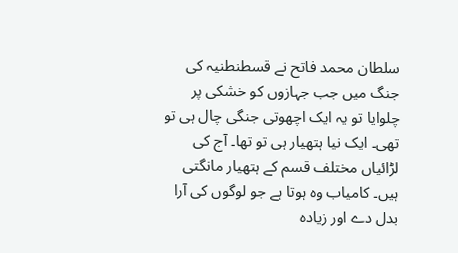سلطان محمد فاتح نے قسطنطنیہ کی جنگ میں جب جہازوں کو خشکی پر چلوایا تو یہ ایک اچھوتی جنگی چال ہی تو تھی۔ ایک نیا ہتھیار ہی تو تھا۔ آج کی لڑائیاں مختلف قسم کے ہتھیار مانگتی ہیں۔ کامیاب وہ ہوتا ہے جو لوگوں کی آرا بدل دے اور زیادہ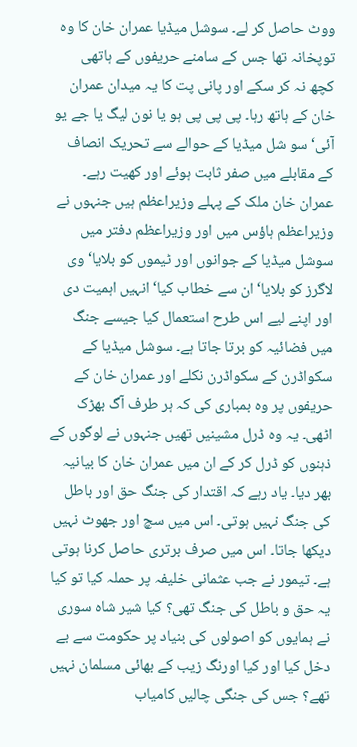ووٹ حاصل کر لے۔ سوشل میڈیا عمران خان کا وہ توپخانہ تھا جس کے سامنے حریفوں کے ہاتھی کچھ نہ کر سکے اور پانی پت کا یہ میدان عمران خان کے ہاتھ رہا۔ پی پی پی ہو یا نون لیگ یا جے یو آئی‘ سو شل میڈیا کے حوالے سے تحریک انصاف کے مقابلے میں صفر ثابت ہوئے اور کھیت رہے۔
عمران خان ملک کے پہلے وزیراعظم ہیں جنہوں نے وزیراعظم ہاؤس میں اور وزیراعظم دفتر میں سوشل میڈیا کے جوانوں اور ٹیموں کو بلایا‘ وی لاگرز کو بلایا‘ ان سے خطاب کیا‘ انہیں اہمیت دی اور اپنے لیے اس طرح استعمال کیا جیسے جنگ میں فضائیہ کو برتا جاتا ہے۔ سوشل میڈیا کے سکواڈرن کے سکواڈرن نکلے اور عمران خان کے حریفوں پر وہ بمباری کی کہ ہر طرف آگ بھڑک اٹھی۔ یہ وہ ڈرل مشینیں تھیں جنہوں نے لوگوں کے ذہنوں کو ڈرل کر کے ان میں عمران خان کا بیانیہ بھر دیا۔ یاد رہے کہ اقتدار کی جنگ حق اور باطل کی جنگ نہیں ہوتی۔ اس میں سچ اور جھوٹ نہیں دیکھا جاتا۔ اس میں صرف برتری حاصل کرنا ہوتی ہے۔ تیمور نے جب عثمانی خلیفہ پر حملہ کیا تو کیا یہ حق و باطل کی جنگ تھی؟ کیا شیر شاہ سوری نے ہمایوں کو اصولوں کی بنیاد پر حکومت سے بے دخل کیا اور کیا اورنگ زیب کے بھائی مسلمان نہیں تھے؟ جس کی جنگی چالیں کامیاب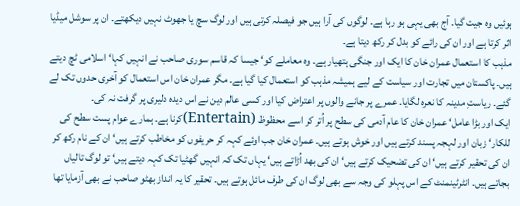ہوئیں وہ جیت گیا۔ آج بھی یہی ہو رہا ہے۔ لوگوں کی آرا ہیں جو فیصلہ کرتی ہیں اور لوگ سچ یا جھوٹ نہیں دیکھتے۔ ان پر سوشل میڈیا اثر کرتا ہے اور ان کی رائے کو بدل کر رکھ دیتا ہے۔
مذہب کا استعمال عمران خان کا ایک اور جنگی ہتھیار ہے۔ وہ معاملے کو‘ جیسا کہ قاسم سوری صاحب نے انہیں کہا‘ اسلامی ٹچ دیتے ہیں۔ پاکستان میں تجارت اور سیاست کے لیے ہمیشہ مذہب کو استعمال کیا گیا ہے۔ مگر عمران خان اس استعمال کو آخری حدوں تک لے گئے۔ ریاستِ مدینہ کا نعرہ لگایا۔ عمرے پر جانے والوں پر اعتراض کیا اور کسی عالم دین نے اس دیدہ دلیری پر گرفت نہ کی۔
ایک اور بڑا عامل‘ عمران خان کا عام آدمی کی سطح پر اُتر کر اسے محظوظ (Entertain)کرنا ہے۔ ہمارے عوام پست سطح کی للکار‘ زبان اور لہجہ پسند کرتے ہیں اور خوش ہوتے ہیں۔ عمران خان جب اوئے کہہ کر حریفوں کو مخاطب کرتے ہیں‘ ان کے نام رکھ کر ان کی تحقیر کرتے ہیں‘ ان کی تضحیک کرتے ہیں‘ ان کی بھد اُڑاتے ہیں‘ یہاں تک کہ انہیں گھٹیا تک کہہ دیتے ہیں‘ تو لوگ تالیاں بجاتے ہیں۔ انٹرٹینمنٹ کے اس پہلو کی وجہ سے بھی لوگ ان کی طرف مائل ہوتے ہیں۔ تحقیر کا یہ انداز بھٹو صاحب نے بھی آزمایا تھا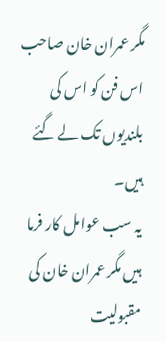مگر عمران خان صاحب اس فن کو اس کی بلندیوں تک لے گئے ہیں۔
یہ سب عوامل کار فرما ہیں مگر عمران خان کی مقبولیت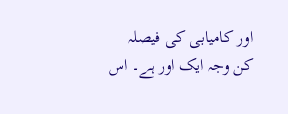اور کامیابی کی فیصلہ کن وجہ ایک اور ہے۔ اس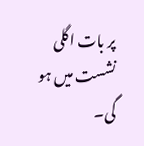پر بات اگلی نشست میں ہو گی۔